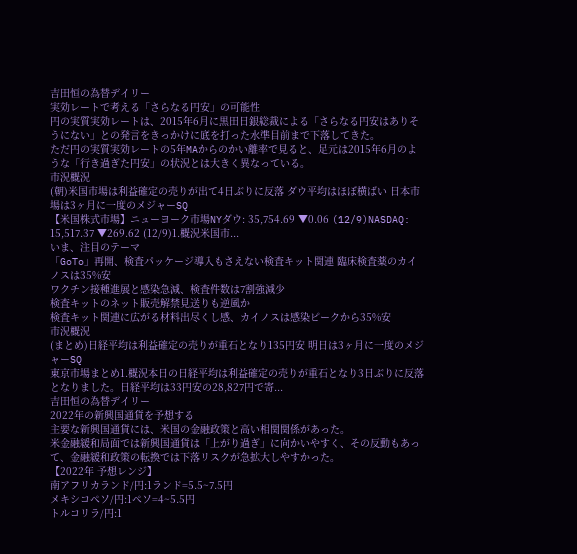吉田恒の為替デイリー
実効レートで考える「さらなる円安」の可能性
円の実質実効レートは、2015年6月に黒田日銀総裁による「さらなる円安はありそうにない」との発言をきっかけに底を打った水準目前まで下落してきた。
ただ円の実質実効レートの5年MAからのかい離率で見ると、足元は2015年6月のような「行き過ぎた円安」の状況とは大きく異なっている。
市況概況
(朝)米国市場は利益確定の売りが出て4日ぶりに反落 ダウ平均はほぼ横ばい 日本市場は3ヶ月に一度のメジャーSQ
【米国株式市場】ニューヨーク市場NYダウ: 35,754.69 ▼0.06 (12/9)NASDAQ: 15,517.37 ▼269.62 (12/9)1.概況米国市...
いま、注目のテーマ
「GoTo」再開、検査パッケージ導入もさえない検査キット関連 臨床検査薬のカイノスは35%安
ワクチン接種進展と感染急減、検査件数は7割強減少
検査キットのネット販売解禁見送りも逆風か
検査キット関連に広がる材料出尽くし感、カイノスは感染ピークから35%安
市況概況
(まとめ)日経平均は利益確定の売りが重石となり135円安 明日は3ヶ月に一度のメジャーSQ
東京市場まとめ1.概況本日の日経平均は利益確定の売りが重石となり3日ぶりに反落となりました。日経平均は33円安の28,827円で寄...
吉田恒の為替デイリー
2022年の新興国通貨を予想する
主要な新興国通貨には、米国の金融政策と高い相関関係があった。
米金融緩和局面では新興国通貨は「上がり過ぎ」に向かいやすく、その反動もあって、金融緩和政策の転換では下落リスクが急拡大しやすかった。
【2022年 予想レンジ】
南アフリカランド/円:1ランド=5.5~7.5円
メキシコペソ/円:1ペソ=4~5.5円
トルコリラ/円:1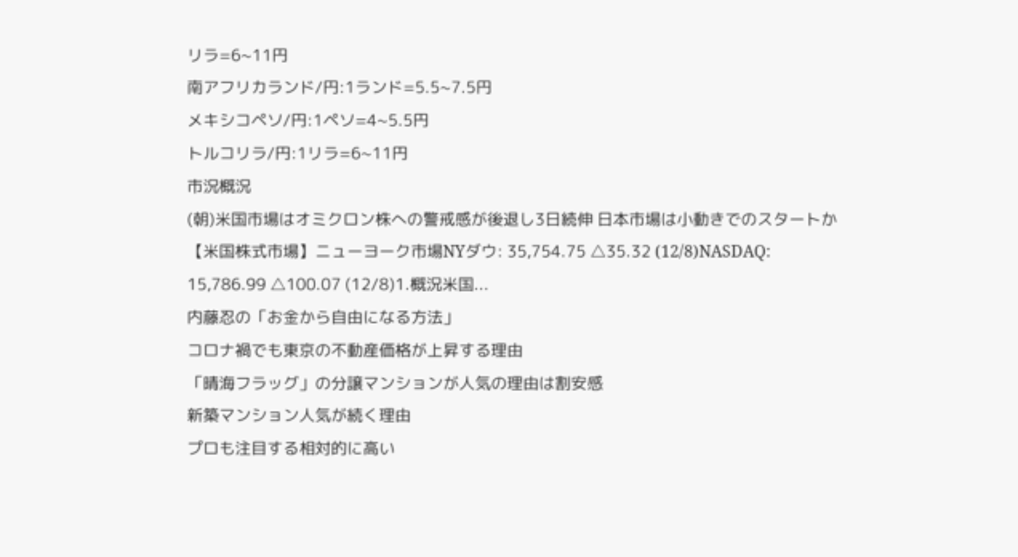リラ=6~11円
南アフリカランド/円:1ランド=5.5~7.5円
メキシコペソ/円:1ペソ=4~5.5円
トルコリラ/円:1リラ=6~11円
市況概況
(朝)米国市場はオミクロン株への警戒感が後退し3日続伸 日本市場は小動きでのスタートか
【米国株式市場】ニューヨーク市場NYダウ: 35,754.75 △35.32 (12/8)NASDAQ: 15,786.99 △100.07 (12/8)1.概況米国...
内藤忍の「お金から自由になる方法」
コロナ禍でも東京の不動産価格が上昇する理由
「晴海フラッグ」の分譲マンションが人気の理由は割安感
新築マンション人気が続く理由
プロも注目する相対的に高い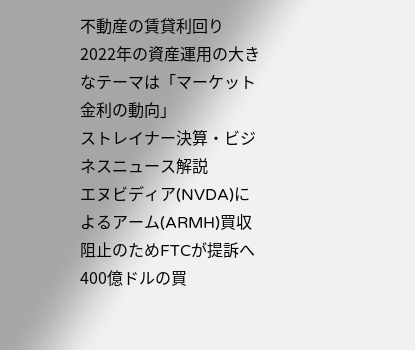不動産の賃貸利回り
2022年の資産運用の大きなテーマは「マーケット金利の動向」
ストレイナー決算・ビジネスニュース解説
エヌビディア(NVDA)によるアーム(ARMH)買収阻止のためFTCが提訴へ
400億ドルの買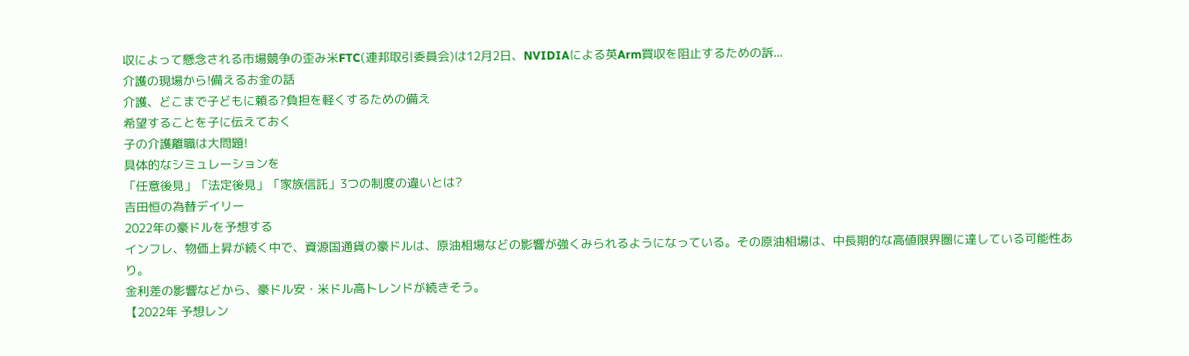収によって懸念される市場競争の歪み米FTC(連邦取引委員会)は12月2日、NVIDIAによる英Arm買収を阻止するための訴...
介護の現場から!備えるお金の話
介護、どこまで子どもに頼る?負担を軽くするための備え
希望することを子に伝えておく
子の介護離職は大問題!
具体的なシミュレーションを
「任意後見」「法定後見」「家族信託」3つの制度の違いとは?
吉田恒の為替デイリー
2022年の豪ドルを予想する
インフレ、物価上昇が続く中で、資源国通貨の豪ドルは、原油相場などの影響が強くみられるようになっている。その原油相場は、中長期的な高値限界圏に達している可能性あり。
金利差の影響などから、豪ドル安・米ドル高トレンドが続きそう。
【2022年 予想レン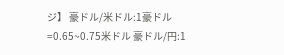ジ】 豪ドル/米ドル:1豪ドル=0.65~0.75米ドル 豪ドル/円:1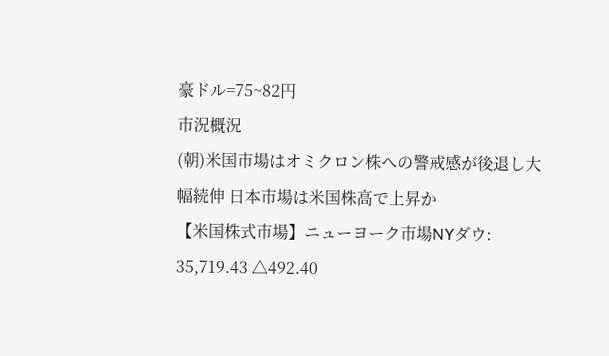豪ドル=75~82円
市況概況
(朝)米国市場はオミクロン株への警戒感が後退し大幅続伸 日本市場は米国株高で上昇か
【米国株式市場】ニューヨーク市場NYダウ: 35,719.43 △492.40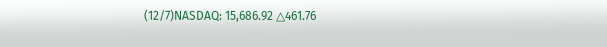(12/7)NASDAQ: 15,686.92 △461.76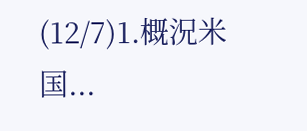(12/7)1.概況米国...